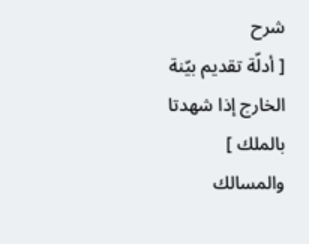شرح
[ أدلّة تقديم بيّنة الخارج إذا شهدتا بالملك ]
والمسالك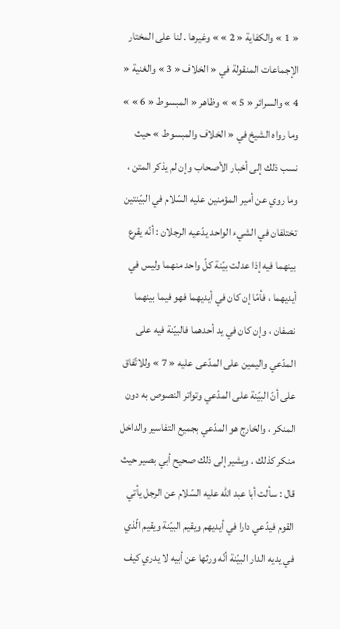« 1 » والكفاية « 2 » » وغيرها . لنا على المختار الإجماعات المنقولة في « الخلاف « 3 » والغنية « 4 » والسرائر « 5 » » وظاهر « المبسوط « 6 » » وما رواه الشيخ في « الخلاف والمبسوط » حيث نسب ذلك إلى أخبار الأصحاب وإن لم يذكر المتن ، وما روي عن أمير المؤمنين عليه السّلام في البيّنتين تختلفان في الشيء الواحد يدّعيه الرجلان : أنّه يقرع بينهما فيه إذا عدلت بيّنة كلّ واحد منهما وليس في أيديهما ، فأمّا إن كان في أيديهما فهو فيما بينهما نصفان ، وإن كان في يد أحدهما فالبيّنة فيه على المدّعي واليمين على المدّعى عليه « 7 » وللاتّفاق على أنّ البيّنة على المدّعي وتواتر النصوص به دون المنكر ، والخارج هو المدّعي بجميع التفاسير والداخل منكر كذلك . ويشير إلى ذلك صحيح أبي بصير حيث قال : سألت أبا عبد اللّه عليه السّلام عن الرجل يأتي القوم فيدّعي دارا في أيديهم ويقيم البيّنة ويقيم الّذي في يديه الدار البيّنة أنّه ورثها عن أبيه لا يدري كيف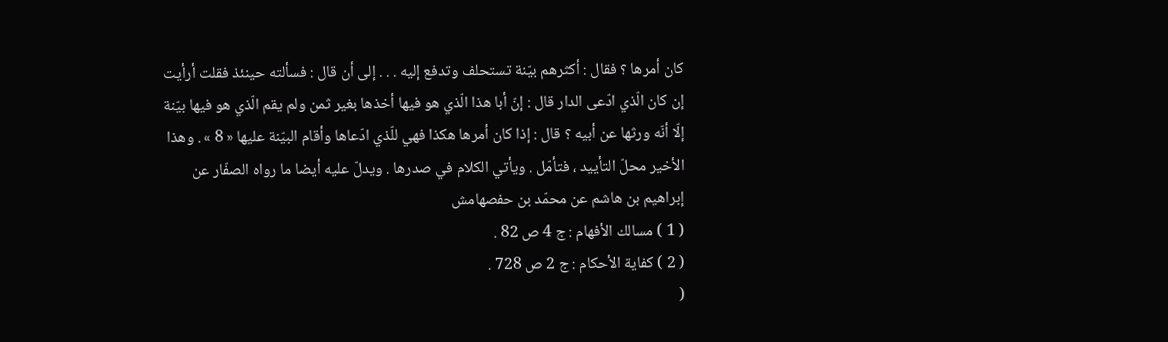كان أمرها ؟ فقال : أكثرهم بيّنة تستحلف وتدفع إليه . . . إلى أن قال : فسألته حينئذ فقلت أرأيت إن كان الّذي ادّعى الدار قال : إنّ أبا هذا الّذي هو فيها أخذها بغير ثمن ولم يقم الّذي هو فيها بيّنة إلّا أنّه ورثها عن أبيه ؟ قال : إذا كان أمرها هكذا فهي للّذي ادّعاها وأقام البيّنة عليها « 8 » . وهذا الأخير محلّ التأييد ، فتأمّل . ويأتي الكلام في صدرها . ويدلّ عليه أيضا ما رواه الصفّار عن إبراهيم بن هاشم عن محمّد بن حفصهامش
( 1 ) مسالك الأفهام : ج 4 ص 82 .
( 2 ) كفاية الأحكام : ج 2 ص 728 .
(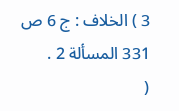3 ) الخلاف : ج 6 ص 331 المسألة 2 .
(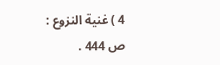4 ) غنية النزوع : ص 444 .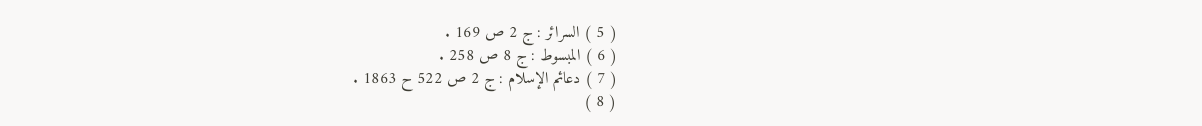( 5 ) السرائر : ج 2 ص 169 .
( 6 ) المبسوط : ج 8 ص 258 .
( 7 ) دعائم الإسلام : ج 2 ص 522 ح 1863 .
( 8 )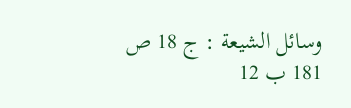وسائل الشيعة : ج 18 ص 181 ب 12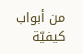من أبواب كيفيّة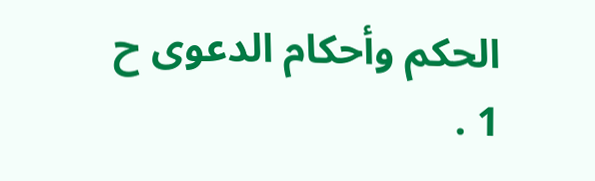الحكم وأحكام الدعوى ح 1 .